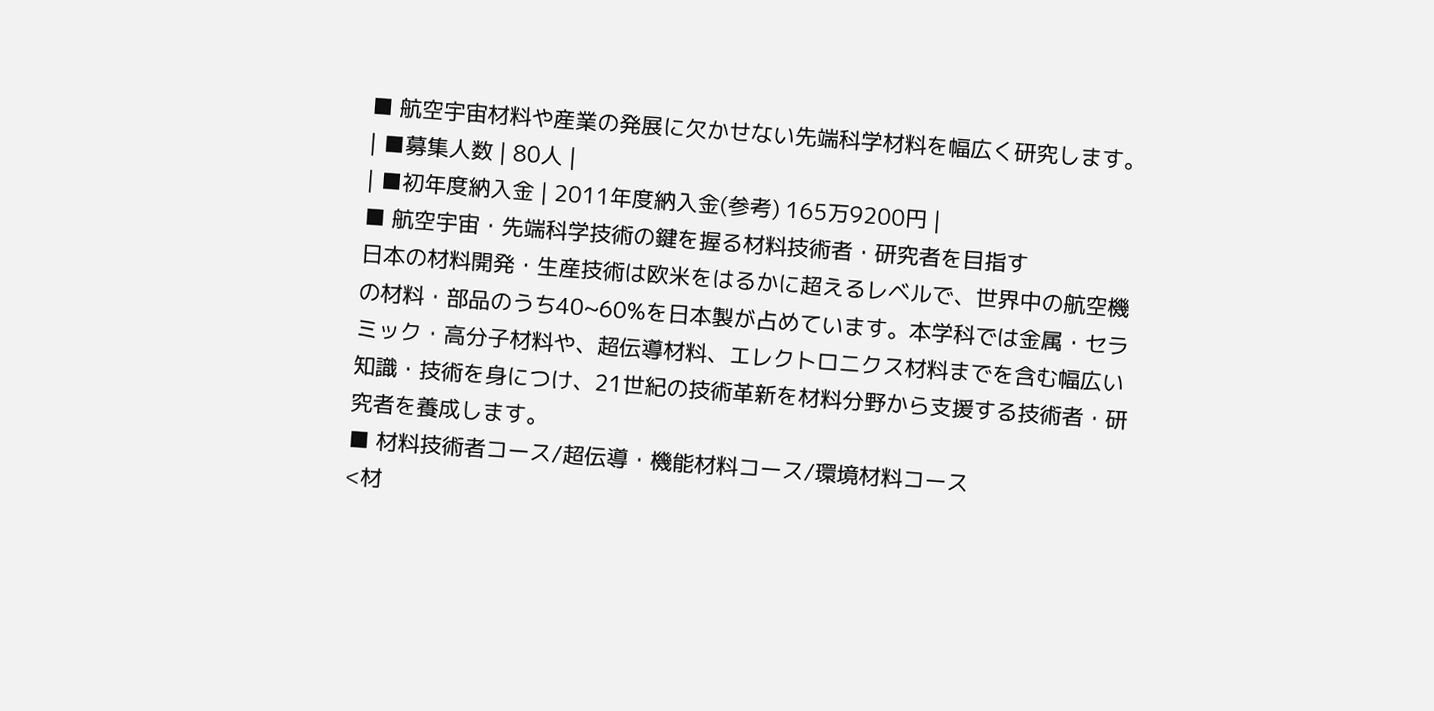■ 航空宇宙材料や産業の発展に欠かせない先端科学材料を幅広く研究します。
| ■募集人数 | 80人 |
| ■初年度納入金 | 2011年度納入金(参考) 165万9200円 |
■ 航空宇宙・先端科学技術の鍵を握る材料技術者・研究者を目指す
日本の材料開発・生産技術は欧米をはるかに超えるレベルで、世界中の航空機の材料・部品のうち40~60%を日本製が占めています。本学科では金属・セラミック・高分子材料や、超伝導材料、エレクトロニクス材料までを含む幅広い知識・技術を身につけ、21世紀の技術革新を材料分野から支援する技術者・研究者を養成します。
■ 材料技術者コース/超伝導・機能材料コース/環境材料コース
<材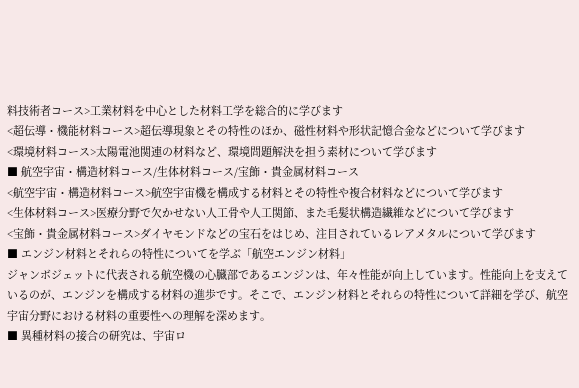料技術者コース>工業材料を中心とした材料工学を総合的に学びます
<超伝導・機能材料コース>超伝導現象とその特性のほか、磁性材料や形状記憶合金などについて学びます
<環境材料コース>太陽電池関連の材料など、環境問題解決を担う素材について学びます
■ 航空宇宙・構造材料コース/生体材料コース/宝飾・貴金属材料コース
<航空宇宙・構造材料コース>航空宇宙機を構成する材料とその特性や複合材料などについて学びます
<生体材料コース>医療分野で欠かせない人工骨や人工関節、また毛髪状構造繊維などについて学びます
<宝飾・貴金属材料コース>ダイヤモンドなどの宝石をはじめ、注目されているレアメタルについて学びます
■ エンジン材料とそれらの特性についてを学ぶ「航空エンジン材料」
ジャンボジェットに代表される航空機の心臓部であるエンジンは、年々性能が向上しています。性能向上を支えているのが、エンジンを構成する材料の進歩です。そこで、エンジン材料とそれらの特性について詳細を学び、航空宇宙分野における材料の重要性への理解を深めます。
■ 異種材料の接合の研究は、宇宙ロ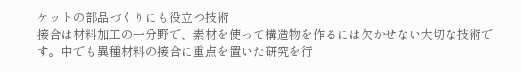ケットの部品づくりにも役立つ技術
接合は材料加工の一分野で、素材を使って構造物を作るには欠かせない大切な技術です。中でも異種材料の接合に重点を置いた研究を行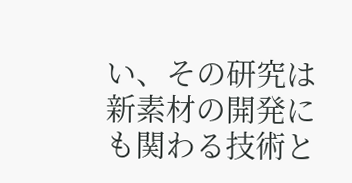い、その研究は新素材の開発にも関わる技術と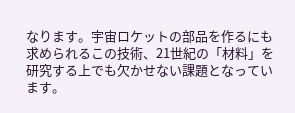なります。宇宙ロケットの部品を作るにも求められるこの技術、21世紀の「材料」を研究する上でも欠かせない課題となっています。